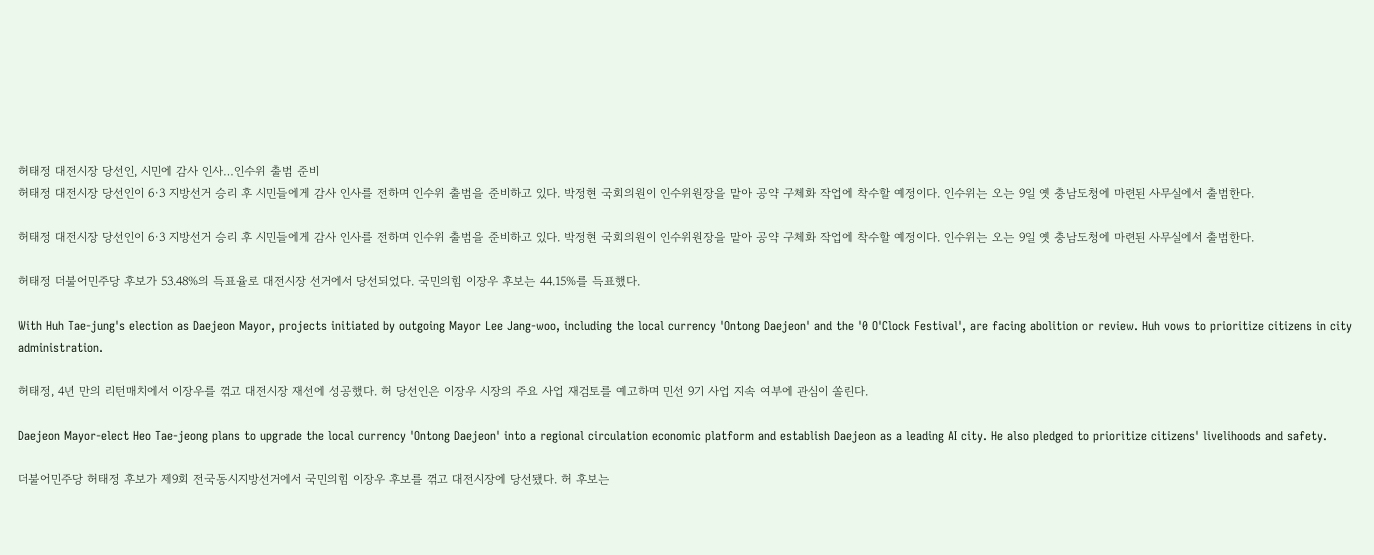허태정 대전시장 당선인, 시민에 감사 인사…인수위 출범 준비
허태정 대전시장 당선인이 6·3 지방선거 승리 후 시민들에게 감사 인사를 전하며 인수위 출범을 준비하고 있다. 박정현 국회의원이 인수위원장을 맡아 공약 구체화 작업에 착수할 예정이다. 인수위는 오는 9일 옛 충남도청에 마련된 사무실에서 출범한다.

허태정 대전시장 당선인이 6·3 지방선거 승리 후 시민들에게 감사 인사를 전하며 인수위 출범을 준비하고 있다. 박정현 국회의원이 인수위원장을 맡아 공약 구체화 작업에 착수할 예정이다. 인수위는 오는 9일 옛 충남도청에 마련된 사무실에서 출범한다.

허태정 더불어민주당 후보가 53.48%의 득표율로 대전시장 선거에서 당선되었다. 국민의힘 이장우 후보는 44.15%를 득표했다.

With Huh Tae-jung's election as Daejeon Mayor, projects initiated by outgoing Mayor Lee Jang-woo, including the local currency 'Ontong Daejeon' and the '0 O'Clock Festival', are facing abolition or review. Huh vows to prioritize citizens in city administration.

허태정, 4년 만의 리턴매치에서 이장우를 꺾고 대전시장 재선에 성공했다. 허 당선인은 이장우 시장의 주요 사업 재검토를 예고하며 민선 9기 사업 지속 여부에 관심이 쏠린다.

Daejeon Mayor-elect Heo Tae-jeong plans to upgrade the local currency 'Ontong Daejeon' into a regional circulation economic platform and establish Daejeon as a leading AI city. He also pledged to prioritize citizens' livelihoods and safety.

더불어민주당 허태정 후보가 제9회 전국동시지방선거에서 국민의힘 이장우 후보를 꺾고 대전시장에 당선됐다. 허 후보는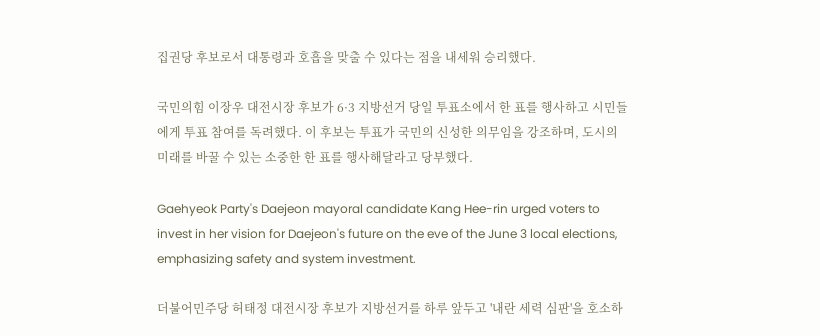집권당 후보로서 대통령과 호흡을 맞출 수 있다는 점을 내세워 승리했다.

국민의힘 이장우 대전시장 후보가 6·3 지방선거 당일 투표소에서 한 표를 행사하고 시민들에게 투표 참여를 독려했다. 이 후보는 투표가 국민의 신성한 의무임을 강조하며, 도시의 미래를 바꿀 수 있는 소중한 한 표를 행사해달라고 당부했다.

Gaehyeok Party's Daejeon mayoral candidate Kang Hee-rin urged voters to invest in her vision for Daejeon's future on the eve of the June 3 local elections, emphasizing safety and system investment.

더불어민주당 허태정 대전시장 후보가 지방선거를 하루 앞두고 '내란 세력 심판'을 호소하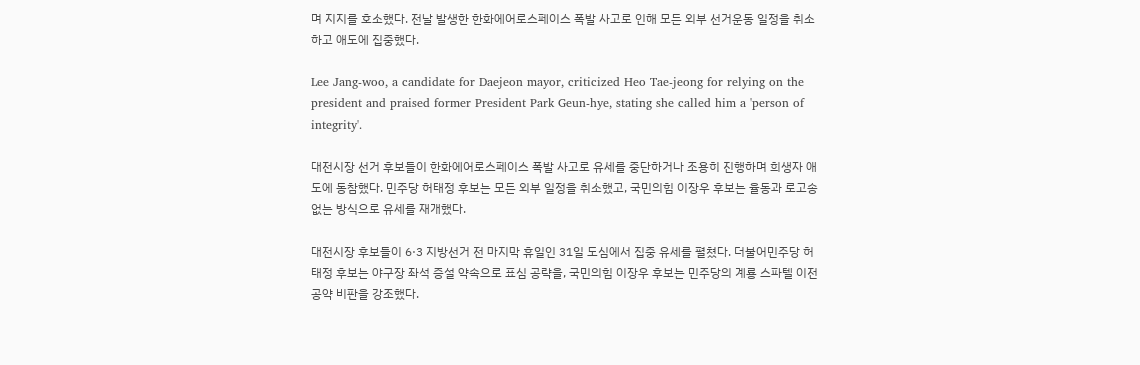며 지지를 호소했다. 전날 발생한 한화에어로스페이스 폭발 사고로 인해 모든 외부 선거운동 일정을 취소하고 애도에 집중했다.

Lee Jang-woo, a candidate for Daejeon mayor, criticized Heo Tae-jeong for relying on the president and praised former President Park Geun-hye, stating she called him a 'person of integrity'.

대전시장 선거 후보들이 한화에어로스페이스 폭발 사고로 유세를 중단하거나 조용히 진행하며 희생자 애도에 동참했다. 민주당 허태정 후보는 모든 외부 일정을 취소했고, 국민의힘 이장우 후보는 율동과 로고송 없는 방식으로 유세를 재개했다.

대전시장 후보들이 6·3 지방선거 전 마지막 휴일인 31일 도심에서 집중 유세를 펼쳤다. 더불어민주당 허태정 후보는 야구장 좌석 증설 약속으로 표심 공략을, 국민의힘 이장우 후보는 민주당의 계룡 스파텔 이전 공약 비판을 강조했다.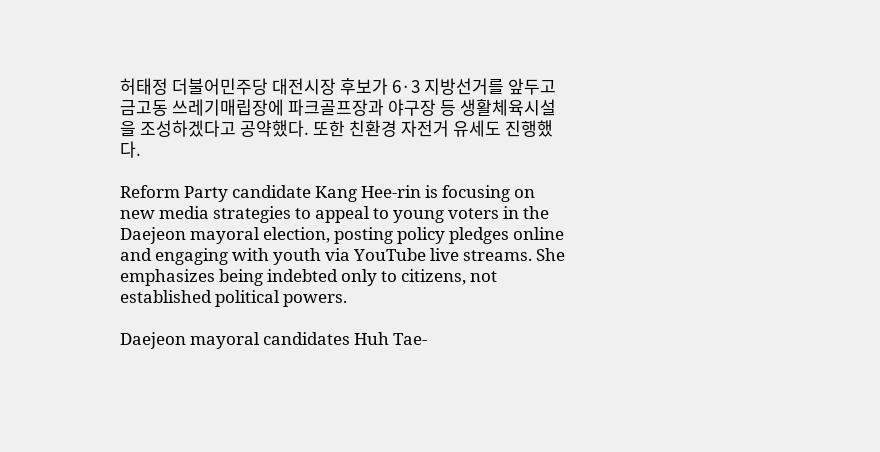허태정 더불어민주당 대전시장 후보가 6·3 지방선거를 앞두고 금고동 쓰레기매립장에 파크골프장과 야구장 등 생활체육시설을 조성하겠다고 공약했다. 또한 친환경 자전거 유세도 진행했다.

Reform Party candidate Kang Hee-rin is focusing on new media strategies to appeal to young voters in the Daejeon mayoral election, posting policy pledges online and engaging with youth via YouTube live streams. She emphasizes being indebted only to citizens, not established political powers.

Daejeon mayoral candidates Huh Tae-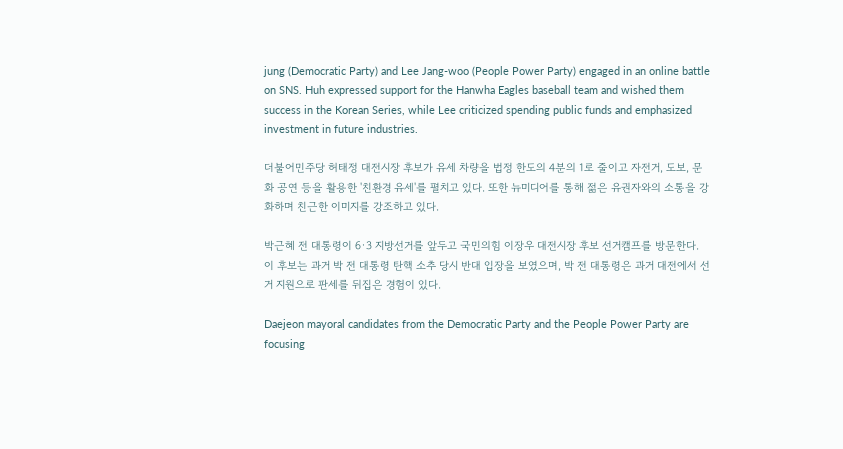jung (Democratic Party) and Lee Jang-woo (People Power Party) engaged in an online battle on SNS. Huh expressed support for the Hanwha Eagles baseball team and wished them success in the Korean Series, while Lee criticized spending public funds and emphasized investment in future industries.

더불어민주당 허태정 대전시장 후보가 유세 차량을 법정 한도의 4분의 1로 줄이고 자전거, 도보, 문화 공연 등을 활용한 '친환경 유세'를 펼치고 있다. 또한 뉴미디어를 통해 젊은 유권자와의 소통을 강화하며 친근한 이미지를 강조하고 있다.

박근혜 전 대통령이 6·3 지방선거를 앞두고 국민의힘 이장우 대전시장 후보 선거캠프를 방문한다. 이 후보는 과거 박 전 대통령 탄핵 소추 당시 반대 입장을 보였으며, 박 전 대통령은 과거 대전에서 선거 지원으로 판세를 뒤집은 경험이 있다.

Daejeon mayoral candidates from the Democratic Party and the People Power Party are focusing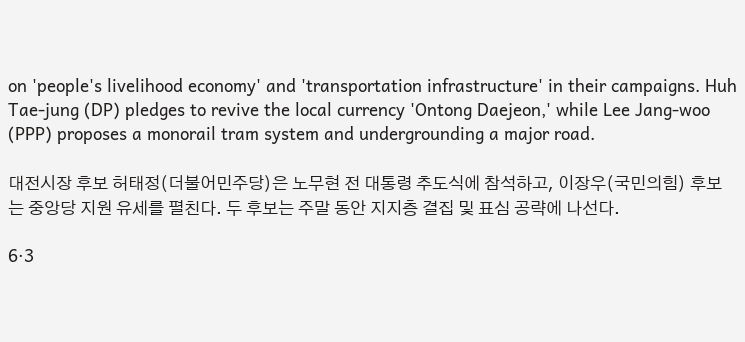on 'people's livelihood economy' and 'transportation infrastructure' in their campaigns. Huh Tae-jung (DP) pledges to revive the local currency 'Ontong Daejeon,' while Lee Jang-woo (PPP) proposes a monorail tram system and undergrounding a major road.

대전시장 후보 허태정(더불어민주당)은 노무현 전 대통령 추도식에 참석하고, 이장우(국민의힘) 후보는 중앙당 지원 유세를 펼친다. 두 후보는 주말 동안 지지층 결집 및 표심 공략에 나선다.

6·3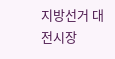지방선거 대전시장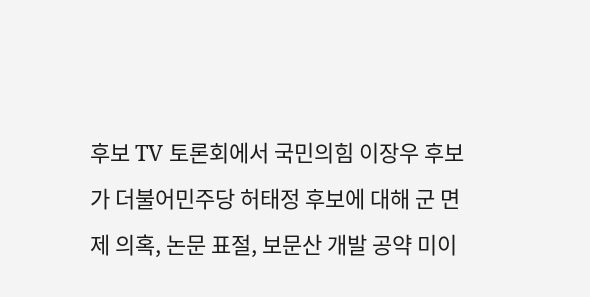후보 TV 토론회에서 국민의힘 이장우 후보가 더불어민주당 허태정 후보에 대해 군 면제 의혹, 논문 표절, 보문산 개발 공약 미이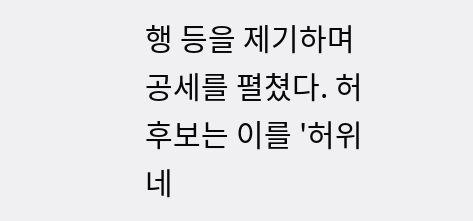행 등을 제기하며 공세를 펼쳤다. 허 후보는 이를 '허위 네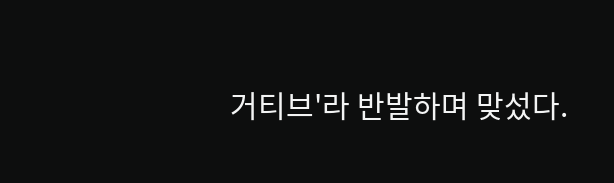거티브'라 반발하며 맞섰다.